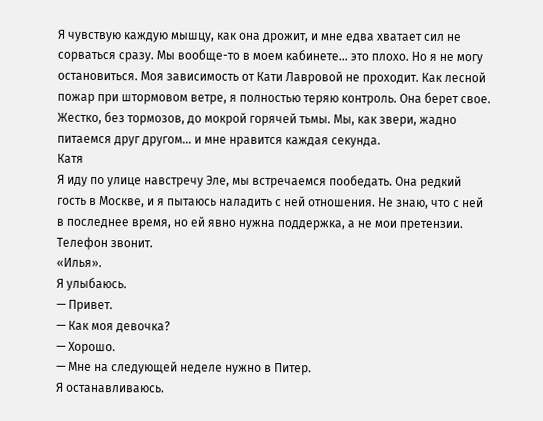Я чувствую каждую мышцу, как она дрожит, и мне едва хватает сил не сорваться сразу. Мы вообще-то в моем кабинете… это плохо. Но я не могу остановиться. Моя зависимость от Кати Лавровой не проходит. Как лесной пожар при штормовом ветре, я полностью теряю контроль. Она берет свое. Жестко, без тормозов, до мокрой горячей тьмы. Мы, как звери, жадно питаемся друг другом… и мне нравится каждая секунда.
Катя
Я иду по улице навстречу Эле, мы встречаемся пообедать. Она редкий гость в Москве, и я пытаюсь наладить с ней отношения. Не знаю, что с ней в последнее время, но ей явно нужна поддержка, а не мои претензии.
Телефон звонит.
«Илья».
Я улыбаюсь.
— Привет.
— Как моя девочка?
— Хорошо.
— Мне на следующей неделе нужно в Питер.
Я останавливаюсь.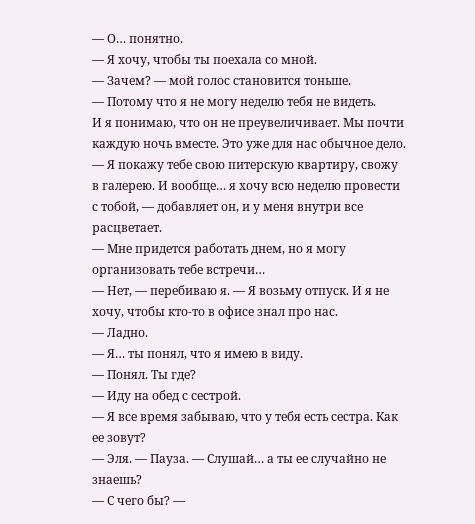— О… понятно.
— Я хочу, чтобы ты поехала со мной.
— Зачем? — мой голос становится тоньше.
— Потому что я не могу неделю тебя не видеть.
И я понимаю, что он не преувеличивает. Мы почти каждую ночь вместе. Это уже для нас обычное дело.
— Я покажу тебе свою питерскую квартиру, свожу в галерею. И вообще… я хочу всю неделю провести с тобой, — добавляет он, и у меня внутри все расцветает.
— Мне придется работать днем, но я могу организовать тебе встречи…
— Нет, — перебиваю я. — Я возьму отпуск. И я не хочу, чтобы кто-то в офисе знал про нас.
— Ладно.
— Я… ты понял, что я имею в виду.
— Понял. Ты где?
— Иду на обед с сестрой.
— Я все время забываю, что у тебя есть сестра. Как ее зовут?
— Эля. — Пауза. — Слушай… а ты ее случайно не знаешь?
— С чего бы? —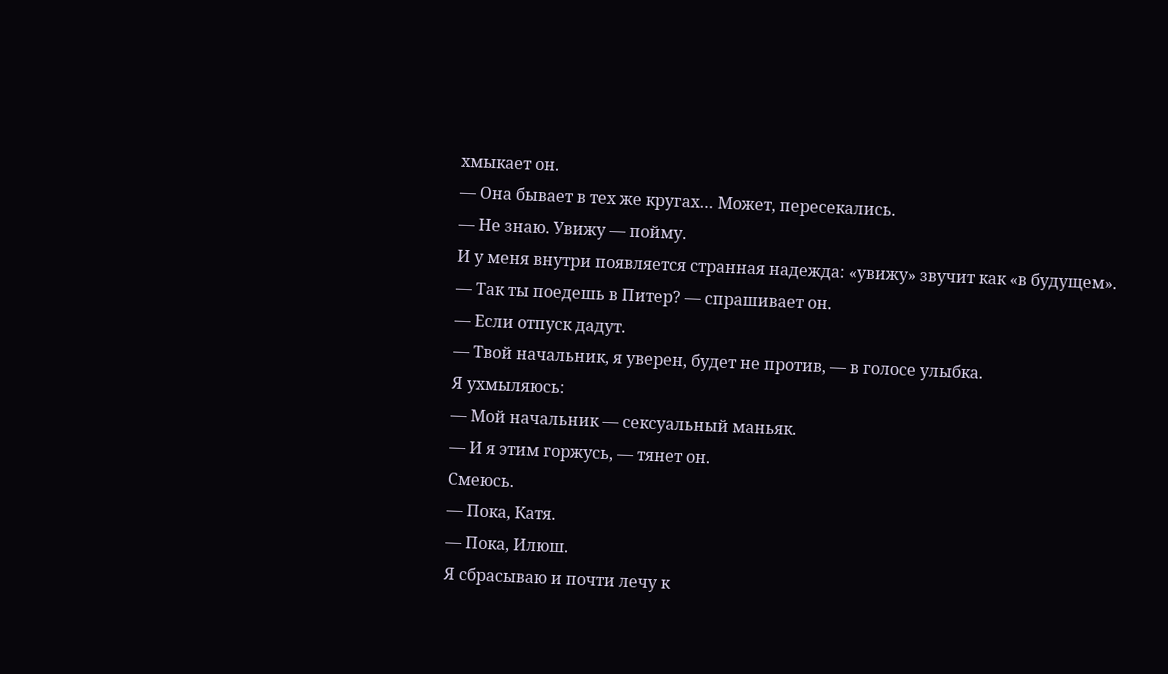хмыкает он.
— Она бывает в тех же кругах… Может, пересекались.
— Не знаю. Увижу — пойму.
И у меня внутри появляется странная надежда: «увижу» звучит как «в будущем».
— Так ты поедешь в Питер? — спрашивает он.
— Если отпуск дадут.
— Твой начальник, я уверен, будет не против, — в голосе улыбка.
Я ухмыляюсь:
— Мой начальник — сексуальный маньяк.
— И я этим горжусь, — тянет он.
Смеюсь.
— Пока, Катя.
— Пока, Илюш.
Я сбрасываю и почти лечу к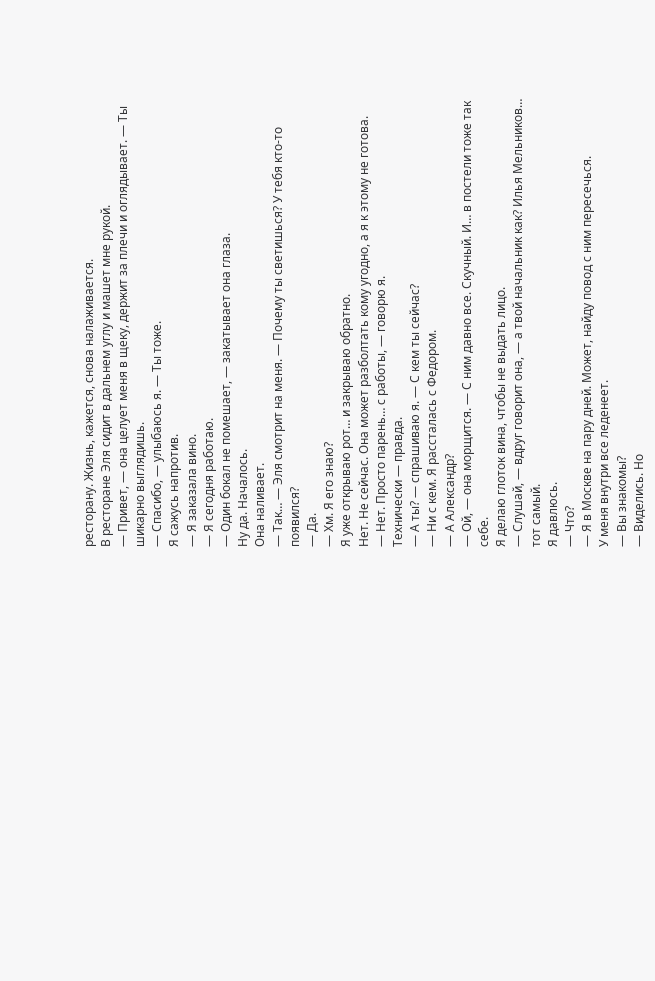ресторану. Жизнь, кажется, снова налаживается.
В ресторане Эля сидит в дальнем углу и машет мне рукой.
— Привет, — она целует меня в щеку, держит за плечи и оглядывает. — Ты шикарно выглядишь.
— Спасибо, — улыбаюсь я. — Ты тоже.
Я сажусь напротив.
— Я заказала вино.
— Я сегодня работаю.
— Один бокал не помешает, — закатывает она глаза.
Ну да. Началось.
Она наливает.
— Так… — Эля смотрит на меня. — Почему ты светишься? У тебя кто-то появился?
— Да.
— Хм. Я его знаю?
Я уже открываю рот… и закрываю обратно.
Нет. Не сейчас. Она может разболтать кому угодно, а я к этому не готова.
— Нет. Просто парень… с работы, — говорю я.
Технически — правда.
— А ты? — спрашиваю я. — С кем ты сейчас?
— Ни с кем. Я рассталась с Федором.
— А Александр?
— Ой, — она морщится. — С ним давно все. Скучный. И… в постели тоже так себе.
Я делаю глоток вина, чтобы не выдать лицо.
— Слушай, — вдруг говорит она, — а твой начальник как? Илья Мельников… тот самый.
Я давлюсь.
— Что?
— Я в Москве на пару дней. Может, найду повод с ним пересечься.
У меня внутри все леденеет.
— Вы знакомы?
— Виделись. Но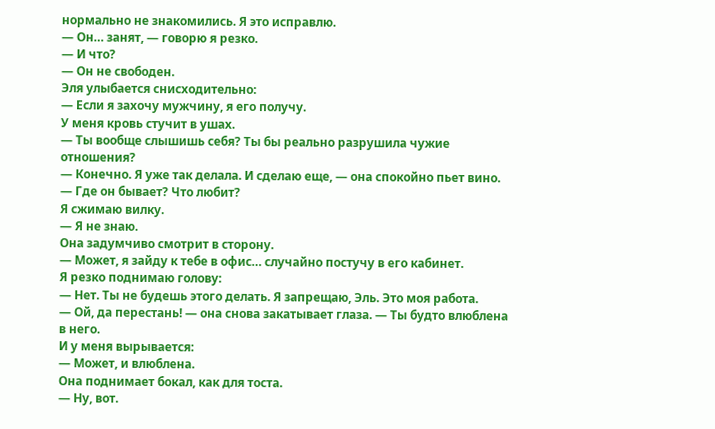нормально не знакомились. Я это исправлю.
— Он… занят, — говорю я резко.
— И что?
— Он не свободен.
Эля улыбается снисходительно:
— Если я захочу мужчину, я его получу.
У меня кровь стучит в ушах.
— Ты вообще слышишь себя? Ты бы реально разрушила чужие отношения?
— Конечно. Я уже так делала. И сделаю еще, — она спокойно пьет вино. — Где он бывает? Что любит?
Я сжимаю вилку.
— Я не знаю.
Она задумчиво смотрит в сторону.
— Может, я зайду к тебе в офис… случайно постучу в его кабинет.
Я резко поднимаю голову:
— Нет. Ты не будешь этого делать. Я запрещаю, Эль. Это моя работа.
— Ой, да перестань! — она снова закатывает глаза. — Ты будто влюблена в него.
И у меня вырывается:
— Может, и влюблена.
Она поднимает бокал, как для тоста.
— Ну, вот.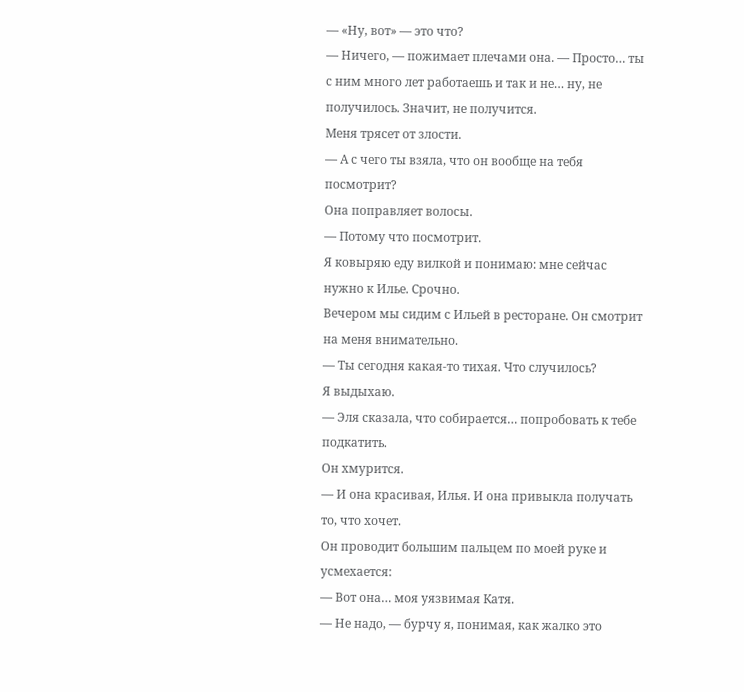— «Ну, вот» — это что?
— Ничего, — пожимает плечами она. — Просто… ты с ним много лет работаешь и так и не… ну, не получилось. Значит, не получится.
Меня трясет от злости.
— А с чего ты взяла, что он вообще на тебя посмотрит?
Она поправляет волосы.
— Потому что посмотрит.
Я ковыряю еду вилкой и понимаю: мне сейчас нужно к Илье. Срочно.
Вечером мы сидим с Ильей в ресторане. Он смотрит на меня внимательно.
— Ты сегодня какая-то тихая. Что случилось?
Я выдыхаю.
— Эля сказала, что собирается… попробовать к тебе подкатить.
Он хмурится.
— И она красивая, Илья. И она привыкла получать то, что хочет.
Он проводит большим пальцем по моей руке и усмехается:
— Вот она… моя уязвимая Катя.
— Не надо, — бурчу я, понимая, как жалко это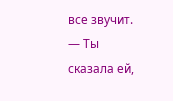все звучит.
— Ты сказала ей,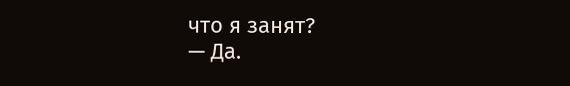что я занят?
— Да.